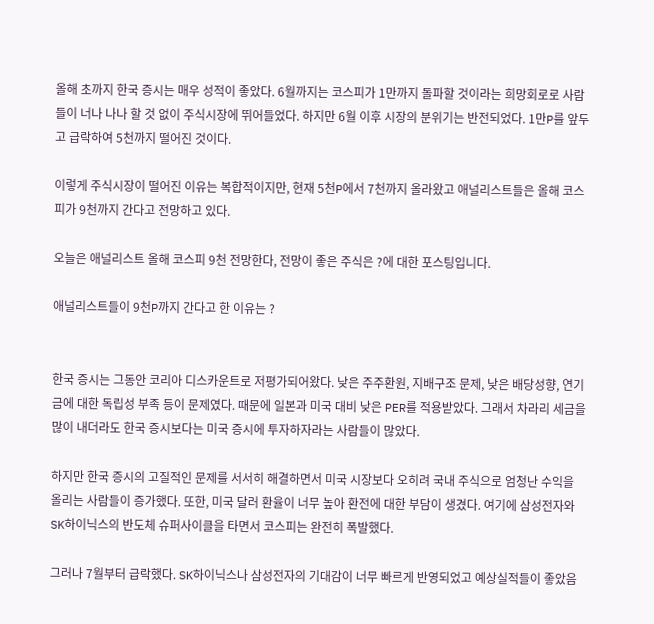올해 초까지 한국 증시는 매우 성적이 좋았다. 6월까지는 코스피가 1만까지 돌파할 것이라는 희망회로로 사람들이 너나 나나 할 것 없이 주식시장에 뛰어들었다. 하지만 6월 이후 시장의 분위기는 반전되었다. 1만P를 앞두고 급락하여 5천까지 떨어진 것이다.

이렇게 주식시장이 떨어진 이유는 복합적이지만, 현재 5천P에서 7천까지 올라왔고 애널리스트들은 올해 코스피가 9천까지 간다고 전망하고 있다.

오늘은 애널리스트 올해 코스피 9천 전망한다, 전망이 좋은 주식은 ?에 대한 포스팅입니다.

애널리스트들이 9천P까지 간다고 한 이유는 ?


한국 증시는 그동안 코리아 디스카운트로 저평가되어왔다. 낮은 주주환원, 지배구조 문제, 낮은 배당성향, 연기금에 대한 독립성 부족 등이 문제였다. 때문에 일본과 미국 대비 낮은 PER를 적용받았다. 그래서 차라리 세금을 많이 내더라도 한국 증시보다는 미국 증시에 투자하자라는 사람들이 많았다.

하지만 한국 증시의 고질적인 문제를 서서히 해결하면서 미국 시장보다 오히려 국내 주식으로 엄청난 수익을 올리는 사람들이 증가했다. 또한, 미국 달러 환율이 너무 높아 환전에 대한 부담이 생겼다. 여기에 삼성전자와 SK하이닉스의 반도체 슈퍼사이클을 타면서 코스피는 완전히 폭발했다.

그러나 7월부터 급락했다. SK하이닉스나 삼성전자의 기대감이 너무 빠르게 반영되었고 예상실적들이 좋았음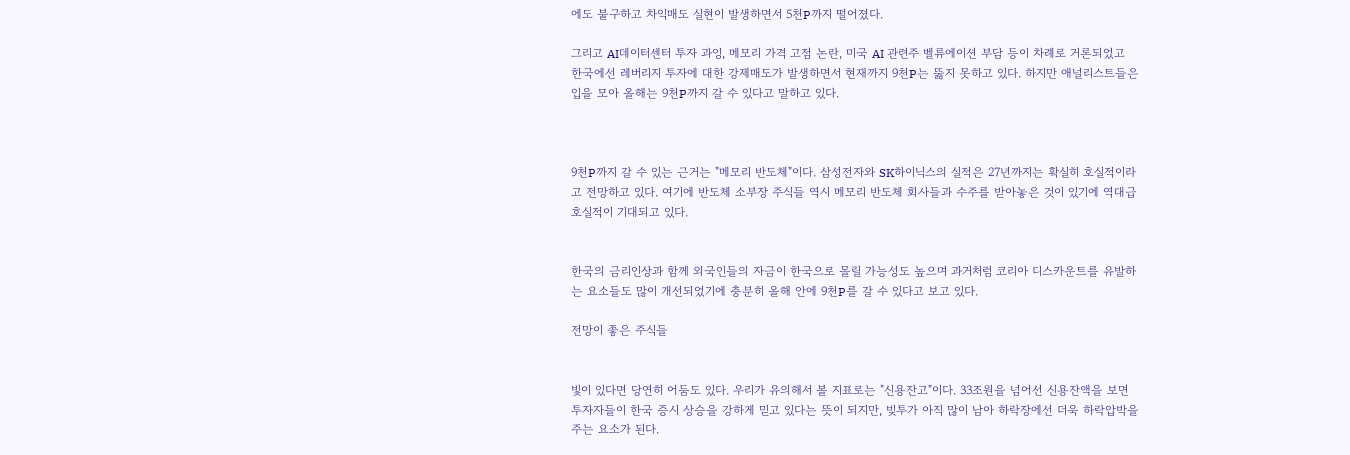에도 불구하고 차익매도 실현이 발생하면서 5천P까지 떨어졌다.

그리고 AI데이터센터 투자 과잉, 메모리 가격 고점 논란, 미국 AI 관련주 벨류에이션 부담 등이 차례로 거론되었고 한국에선 레버리지 투자에 대한 강제매도가 발생하면서 현재까지 9천P는 뚫지 못하고 있다. 하지만 애널리스트들은 입을 모아 올해는 9천P까지 갈 수 있다고 말하고 있다.



9천P까지 갈 수 있는 근거는 "메모리 반도체"이다. 삼성전자와 SK하이닉스의 실적은 27년까지는 확실히 호실적이라고 전망하고 있다. 여기에 반도체 소부장 주식들 역시 메모리 반도체 회사들과 수주를 받아놓은 것이 있기에 역대급 호실적이 기대되고 있다.


한국의 금리인상과 함께 외국인들의 자금이 한국으로 몰릴 가능성도 높으며 과거처럼 코리아 디스카운트를 유발하는 요소들도 많이 개선되었기에 충분히 올해 안에 9천P를 갈 수 있다고 보고 있다.

전망이 좋은 주식들


빛이 있다면 당연히 어둠도 있다. 우리가 유의해서 볼 지표로는 "신용잔고"이다. 33조원을 넘어선 신용잔액을 보면 투자자들이 한국 증시 상승을 강하게 믿고 있다는 뜻이 되지만, 빚투가 아직 많이 남아 하락장에선 더욱 하락압박을 주는 요소가 된다.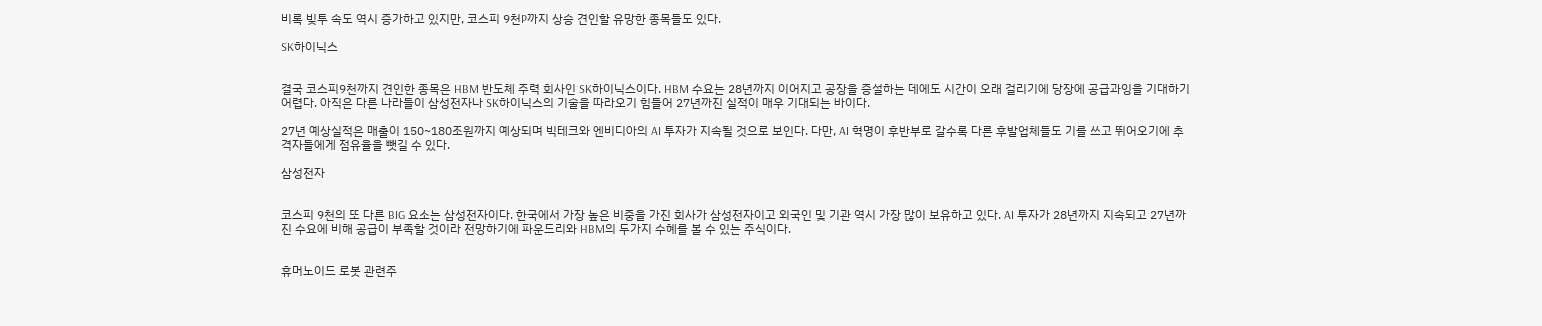비록 빚투 속도 역시 증가하고 있지만, 코스피 9천P까지 상승 견인할 유망한 종목들도 있다.

SK하이닉스


결국 코스피9천까지 견인한 종목은 HBM 반도체 주력 회사인 SK하이닉스이다. HBM 수요는 28년까지 이어지고 공장을 증설하는 데에도 시간이 오래 걸리기에 당장에 공급과잉을 기대하기 어렵다. 아직은 다른 나라들이 삼성전자나 SK하이닉스의 기술을 따라오기 힘들어 27년까진 실적이 매우 기대되는 바이다.

27년 예상실적은 매출이 150~180조원까지 예상되며 빅테크와 엔비디아의 AI 투자가 지속될 것으로 보인다. 다만, AI 혁명이 후반부로 갈수록 다른 후발업체들도 기를 쓰고 뛰어오기에 추격자들에게 점유율을 뺏길 수 있다.

삼성전자


코스피 9천의 또 다른 BIG 요소는 삼성전자이다. 한국에서 가장 높은 비중을 가진 회사가 삼성전자이고 외국인 및 기관 역시 가장 많이 보유하고 있다. AI 투자가 28년까지 지속되고 27년까진 수요에 비해 공급이 부족할 것이라 전망하기에 파운드리와 HBM의 두가지 수혜를 볼 수 있는 주식이다.


휴머노이드 로봇 관련주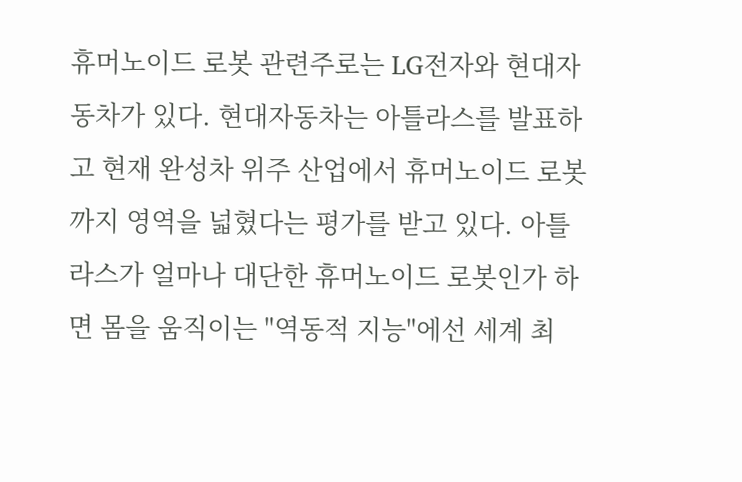휴머노이드 로봇 관련주로는 LG전자와 현대자동차가 있다. 현대자동차는 아틀라스를 발표하고 현재 완성차 위주 산업에서 휴머노이드 로봇까지 영역을 넓혔다는 평가를 받고 있다. 아틀라스가 얼마나 대단한 휴머노이드 로봇인가 하면 몸을 움직이는 "역동적 지능"에선 세계 최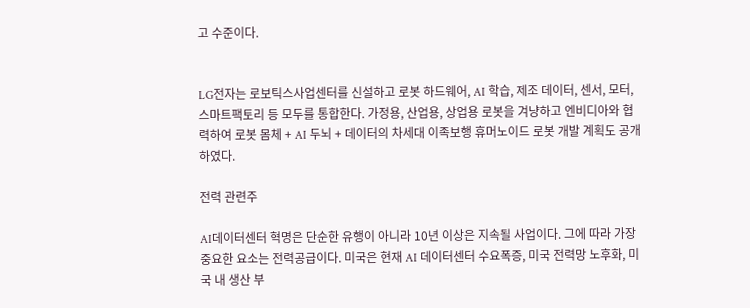고 수준이다.


LG전자는 로보틱스사업센터를 신설하고 로봇 하드웨어, AI 학습, 제조 데이터, 센서, 모터, 스마트팩토리 등 모두를 통합한다. 가정용, 산업용, 상업용 로봇을 겨냥하고 엔비디아와 협력하여 로봇 몸체 + AI 두뇌 + 데이터의 차세대 이족보행 휴머노이드 로봇 개발 계획도 공개하였다.

전력 관련주

AI데이터센터 혁명은 단순한 유행이 아니라 10년 이상은 지속될 사업이다. 그에 따라 가장 중요한 요소는 전력공급이다. 미국은 현재 AI 데이터센터 수요폭증, 미국 전력망 노후화, 미국 내 생산 부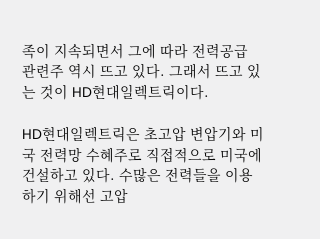족이 지속되면서 그에 따라 전력공급 관련주 역시 뜨고 있다. 그래서 뜨고 있는 것이 HD현대일렉트릭이다.

HD현대일렉트릭은 초고압 변압기와 미국 전력망 수혜주로 직접적으로 미국에 건설하고 있다. 수많은 전력들을 이용하기 위해선 고압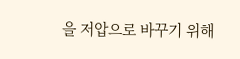을 저압으로 바꾸기 위해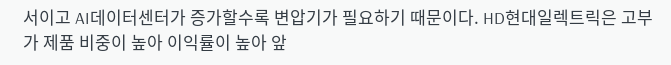서이고 AI데이터센터가 증가할수록 변압기가 필요하기 때문이다. HD현대일렉트릭은 고부가 제품 비중이 높아 이익률이 높아 앞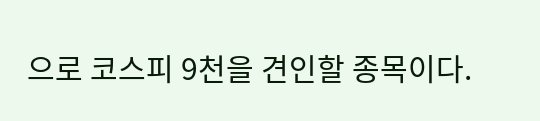으로 코스피 9천을 견인할 종목이다.